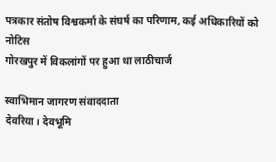पत्रकार संतोष विश्वकर्मा के संघर्ष का परिणाम, कई अधिकारियों को नोटिस
गोरखपुर में विकलांगों पर हुआ था लाठीचार्ज

स्वाभिमान जागरण संवाददाता
देवरिया। देवभूमि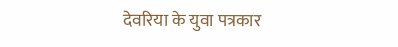देवरिया के युवा पत्रकार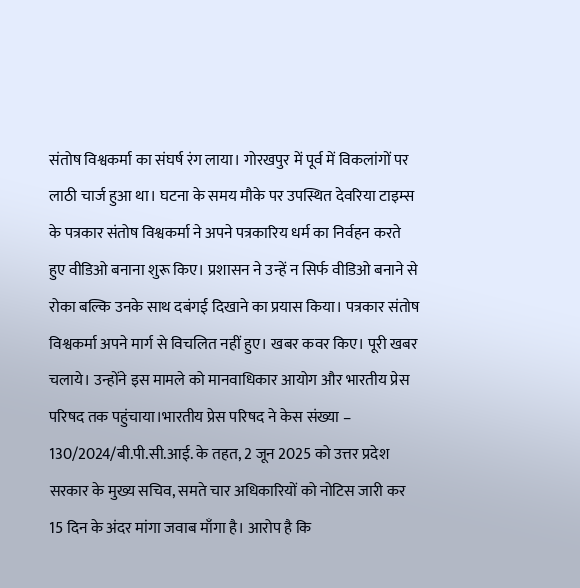संतोष विश्वकर्मा का संघर्ष रंग लाया। गोरखपुर में पूर्व में विकलांगों पर लाठी चार्ज हुआ था। घटना के समय मौके पर उपस्थित देवरिया टाइम्स के पत्रकार संतोष विश्वकर्मा ने अपने पत्रकारिय धर्म का निर्वहन करते हुए वीडिओ बनाना शुरू किए। प्रशासन ने उन्हें न सिर्फ वीडिओ बनाने से रोका बल्कि उनके साथ दबंगई दिखाने का प्रयास किया। पत्रकार संतोष विश्वकर्मा अपने मार्ग से विचलित नहीं हुए। खबर कवर किए। पूरी खबर चलाये। उन्होंने इस मामले को मानवाधिकार आयोग और भारतीय प्रेस परिषद तक पहुंचाया।भारतीय प्रेस परिषद ने केस संख्या – 130/2024/बी.पी.सी.आई. के तहत, 2 जून 2025 को उत्तर प्रदेश सरकार के मुख्य सचिव, समते चार अधिकारियों को नोटिस जारी कर 15 दिन के अंदर मांगा जवाब माँगा है। आरोप है कि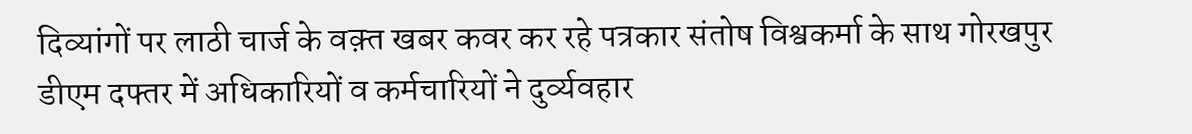दिव्यांगों पर लाठी चार्ज के वक़्त खबर कवर कर रहे पत्रकार संतोष विश्वकर्मा के साथ गोरखपुर डीएम दफ्तर में अधिकारियों व कर्मचारियों ने दुर्व्यवहार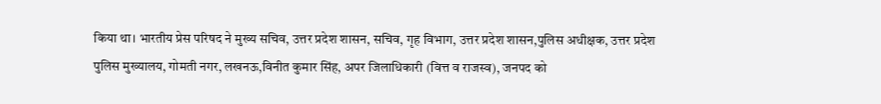किया था। भारतीय प्रेस परिषद ने मुख्य सचिव, उत्तर प्रदेश शासन, सचिव, गृह विभाग, उत्तर प्रदेश शासन,पुलिस अधीक्षक, उत्तर प्रदेश पुलिस मुख्यालय, गोमती नगर, लखनऊ,विनीत कुमार सिंह, अपर जिलाधिकारी (वित्त व राजस्व), जनपद को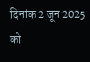दिनांक 2 जून 2025 को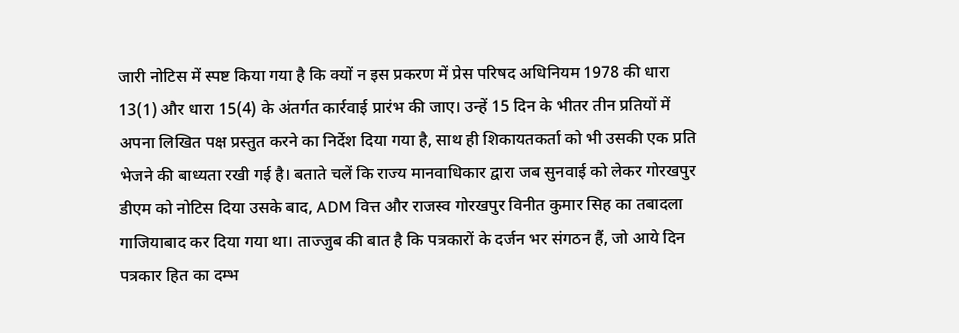जारी नोटिस में स्पष्ट किया गया है कि क्यों न इस प्रकरण में प्रेस परिषद अधिनियम 1978 की धारा 13(1) और धारा 15(4) के अंतर्गत कार्रवाई प्रारंभ की जाए। उन्हें 15 दिन के भीतर तीन प्रतियों में अपना लिखित पक्ष प्रस्तुत करने का निर्देश दिया गया है, साथ ही शिकायतकर्ता को भी उसकी एक प्रति भेजने की बाध्यता रखी गई है। बताते चलें कि राज्य मानवाधिकार द्वारा जब सुनवाई को लेकर गोरखपुर डीएम को नोटिस दिया उसके बाद, ADM वित्त और राजस्व गोरखपुर विनीत कुमार सिह का तबादला गाजियाबाद कर दिया गया था। ताज्जुब की बात है कि पत्रकारों के दर्जन भर संगठन हैं, जो आये दिन पत्रकार हित का दम्भ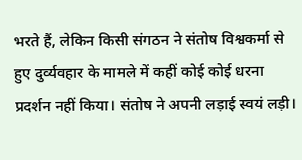भरते हैं, लेकिन किसी संगठन ने संतोष विश्वकर्मा से हुए दुर्व्यवहार के मामले में कहीं कोई कोई धरना प्रदर्शन नहीं किया। संतोष ने अपनी लड़ाई स्वयं लड़ी।